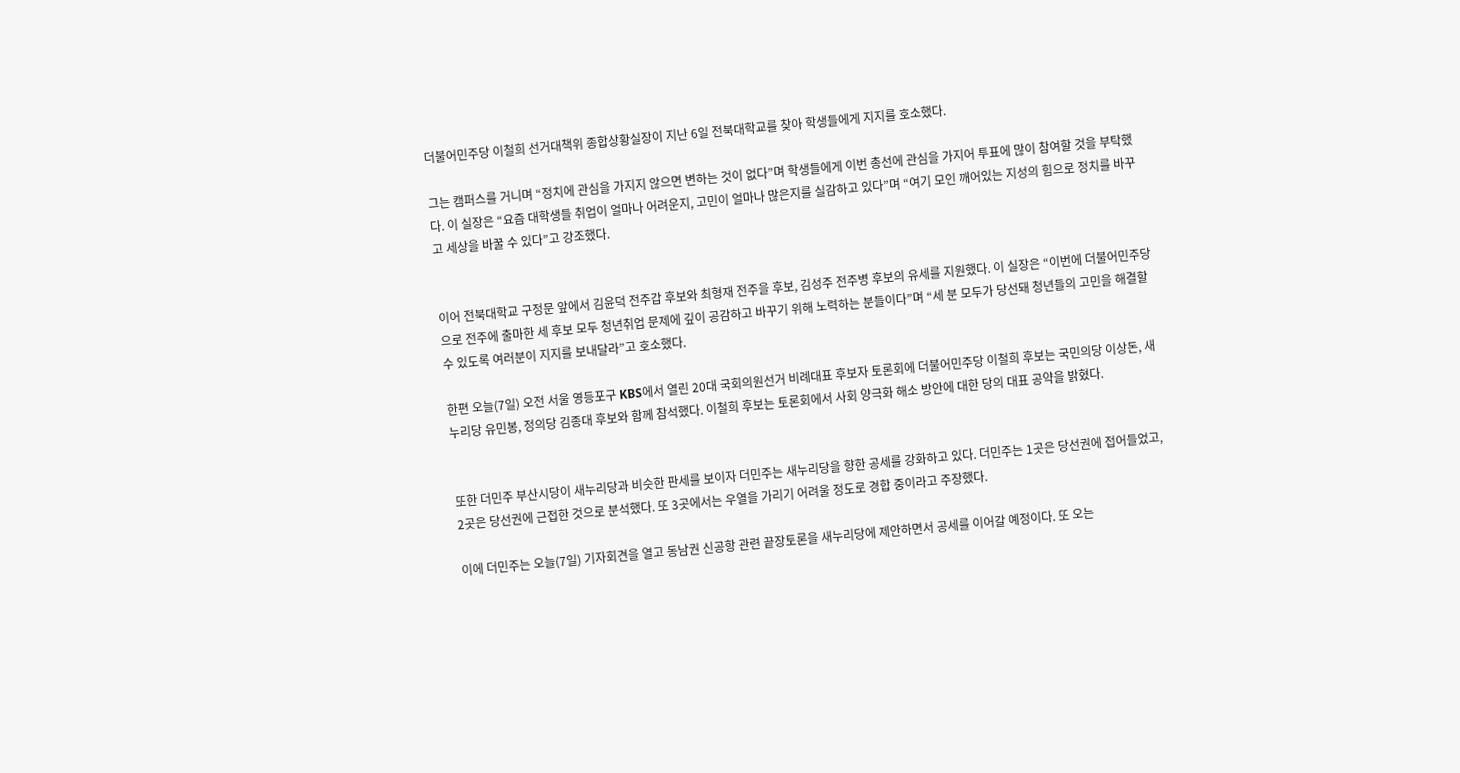더불어민주당 이철희 선거대책위 종합상황실장이 지난 6일 전북대학교를 찾아 학생들에게 지지를 호소했다.

그는 캠퍼스를 거니며 “정치에 관심을 가지지 않으면 변하는 것이 없다”며 학생들에게 이번 총선에 관심을 가지어 투표에 많이 참여할 것을 부탁했다. 이 실장은 “요즘 대학생들 취업이 얼마나 어려운지, 고민이 얼마나 많은지를 실감하고 있다”며 “여기 모인 깨어있는 지성의 힘으로 정치를 바꾸고 세상을 바꿀 수 있다”고 강조했다.


이어 전북대학교 구정문 앞에서 김윤덕 전주갑 후보와 최형재 전주을 후보, 김성주 전주병 후보의 유세를 지원했다. 이 실장은 “이번에 더불어민주당으로 전주에 출마한 세 후보 모두 청년취업 문제에 깊이 공감하고 바꾸기 위해 노력하는 분들이다”며 “세 분 모두가 당선돼 청년들의 고민을 해결할 수 있도록 여러분이 지지를 보내달라”고 호소했다.

한편 오늘(7일) 오전 서울 영등포구 KBS에서 열린 20대 국회의원선거 비례대표 후보자 토론회에 더불어민주당 이철희 후보는 국민의당 이상돈, 새누리당 유민봉, 정의당 김종대 후보와 함께 참석했다. 이철희 후보는 토론회에서 사회 양극화 해소 방안에 대한 당의 대표 공약을 밝혔다.


또한 더민주 부산시당이 새누리당과 비슷한 판세를 보이자 더민주는 새누리당을 향한 공세를 강화하고 있다. 더민주는 1곳은 당선권에 접어들었고, 2곳은 당선권에 근접한 것으로 분석했다. 또 3곳에서는 우열을 가리기 어려울 정도로 경합 중이라고 주장했다.

이에 더민주는 오늘(7일) 기자회견을 열고 동남권 신공항 관련 끝장토론을 새누리당에 제안하면서 공세를 이어갈 예정이다. 또 오는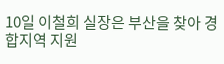10일 이철희 실장은 부산을 찾아 경합지역 지원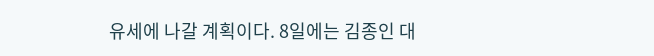유세에 나갈 계획이다. 8일에는 김종인 대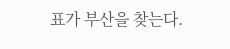표가 부산을 찾는다.